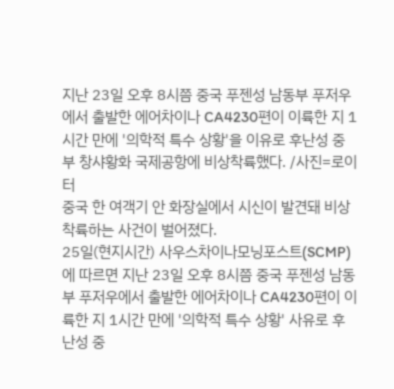지난 23일 오후 8시쯤 중국 푸젠성 남동부 푸저우에서 출발한 에어차이나 CA4230편이 이륙한 지 1시간 만에 '의학적 특수 상황'을 이유로 후난성 중부 창샤황화 국제공항에 비상착륙했다. /사진=로이터
중국 한 여객기 안 화장실에서 시신이 발견돼 비상착륙하는 사건이 벌어졌다.
25일(현지시간) 사우스차이나모닝포스트(SCMP)에 따르면 지난 23일 오후 8시쯤 중국 푸젠성 남동부 푸저우에서 출발한 에어차이나 CA4230편이 이륙한 지 1시간 만에 '의학적 특수 상황' 사유로 후난성 중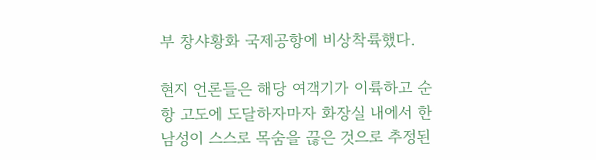부 창샤황화 국제공항에 비상착륙했다.

현지 언론들은 해당 여객기가 이륙하고 순항 고도에 도달하자마자 화장실 내에서 한 남성이 스스로 목숨을 끊은 것으로 추정된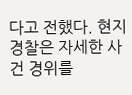다고 전했다. 현지 경찰은 자세한 사건 경위를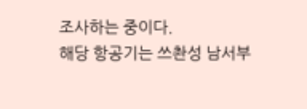조사하는 중이다.
해당 항공기는 쓰촨성 남서부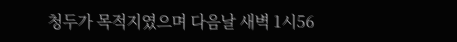청두가 목적지였으며 다음날 새벽 1시56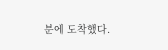분에 도착했다.